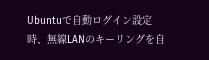Ubuntuで自動ログイン設定時、無線LANのキーリングを自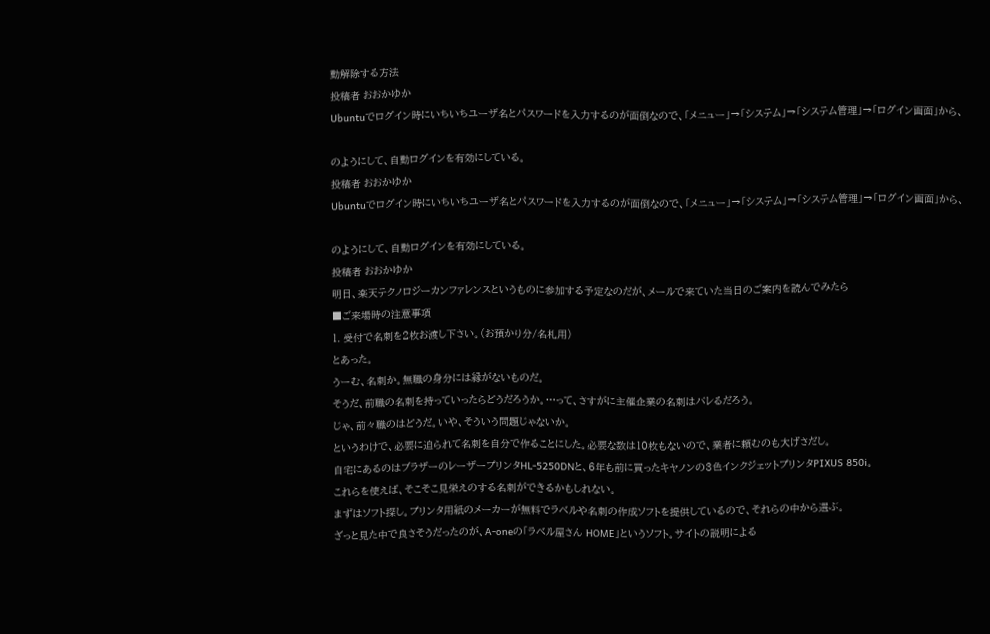動解除する方法
投稿者 おおかゆか
Ubuntuでログイン時にいちいちユーザ名とパスワードを入力するのが面倒なので、「メニュー」→「システム」→「システム管理」→「ログイン画面」から、

のようにして、自動ログインを有効にしている。
投稿者 おおかゆか
Ubuntuでログイン時にいちいちユーザ名とパスワードを入力するのが面倒なので、「メニュー」→「システム」→「システム管理」→「ログイン画面」から、

のようにして、自動ログインを有効にしている。
投稿者 おおかゆか
明日、楽天テクノロジーカンファレンスというものに参加する予定なのだが、メールで来ていた当日のご案内を読んでみたら
■ご来場時の注意事項
1. 受付で名刺を2枚お渡し下さい。(お預かり分/名札用)
とあった。
うーむ、名刺か。無職の身分には縁がないものだ。
そうだ、前職の名刺を持っていったらどうだろうか。…って、さすがに主催企業の名刺はバレるだろう。
じゃ、前々職のはどうだ。いや、そういう問題じゃないか。
というわけで、必要に迫られて名刺を自分で作ることにした。必要な数は10枚もないので、業者に頼むのも大げさだし。
自宅にあるのはブラザーのレーザープリンタHL-5250DNと、6年も前に買ったキヤノンの3色インクジェットプリンタPIXUS 850i。
これらを使えば、そこそこ見栄えのする名刺ができるかもしれない。
まずはソフト探し。プリンタ用紙のメーカーが無料でラベルや名刺の作成ソフトを提供しているので、それらの中から選ぶ。
ざっと見た中で良さそうだったのが、A-oneの「ラベル屋さん HOME」というソフト。サイトの説明による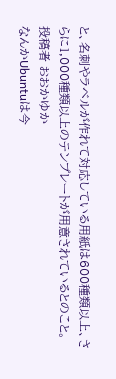と、名刺やラベルが作れて対応している用紙は600種類以上、さらに1,000種類以上のテンプレートが用意されているとのこと。
投稿者 おおかゆか
なんかUbuntuは今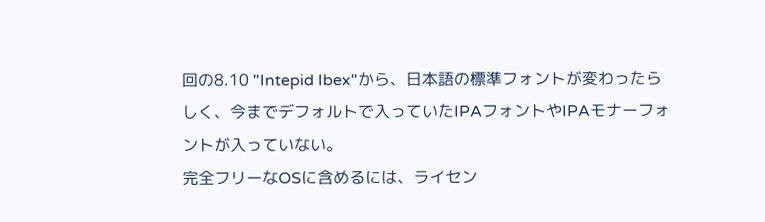回の8.10 "Intepid Ibex"から、日本語の標準フォントが変わったらしく、今までデフォルトで入っていたIPAフォントやIPAモナーフォントが入っていない。
完全フリーなOSに含めるには、ライセン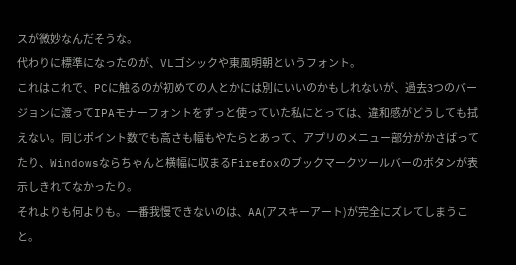スが微妙なんだそうな。
代わりに標準になったのが、VLゴシックや東風明朝というフォント。
これはこれで、PCに触るのが初めての人とかには別にいいのかもしれないが、過去3つのバージョンに渡ってIPAモナーフォントをずっと使っていた私にとっては、違和感がどうしても拭えない。同じポイント数でも高さも幅もやたらとあって、アプリのメニュー部分がかさばってたり、Windowsならちゃんと横幅に収まるFirefoxのブックマークツールバーのボタンが表示しきれてなかったり。
それよりも何よりも。一番我慢できないのは、AA(アスキーアート)が完全にズレてしまうこと。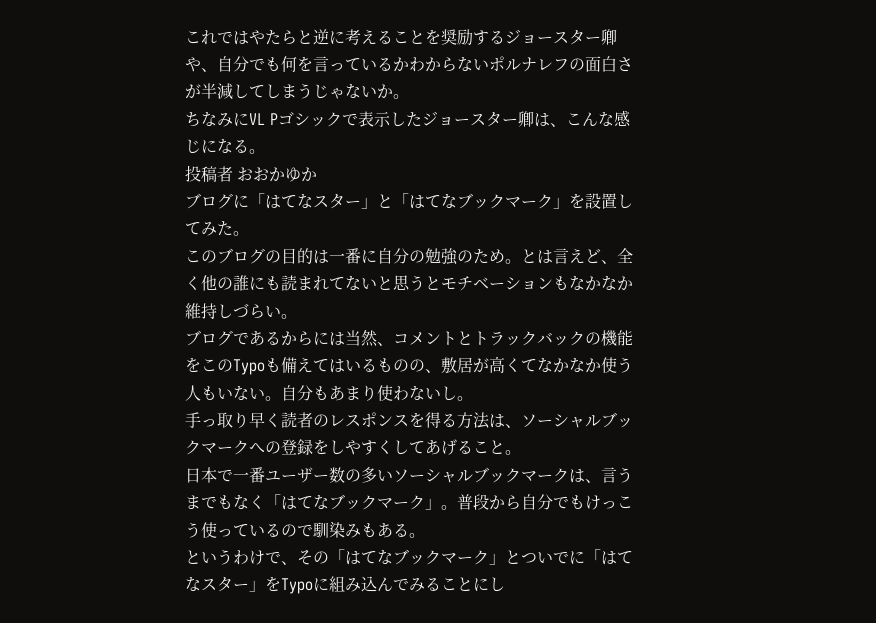これではやたらと逆に考えることを奨励するジョースター卿や、自分でも何を言っているかわからないポルナレフの面白さが半減してしまうじゃないか。
ちなみにVL Pゴシックで表示したジョースター卿は、こんな感じになる。
投稿者 おおかゆか
ブログに「はてなスター」と「はてなブックマーク」を設置してみた。
このブログの目的は一番に自分の勉強のため。とは言えど、全く他の誰にも読まれてないと思うとモチベーションもなかなか維持しづらい。
ブログであるからには当然、コメントとトラックバックの機能をこのTypoも備えてはいるものの、敷居が高くてなかなか使う人もいない。自分もあまり使わないし。
手っ取り早く読者のレスポンスを得る方法は、ソーシャルブックマークへの登録をしやすくしてあげること。
日本で一番ユーザー数の多いソーシャルブックマークは、言うまでもなく「はてなブックマーク」。普段から自分でもけっこう使っているので馴染みもある。
というわけで、その「はてなブックマーク」とついでに「はてなスター」をTypoに組み込んでみることにし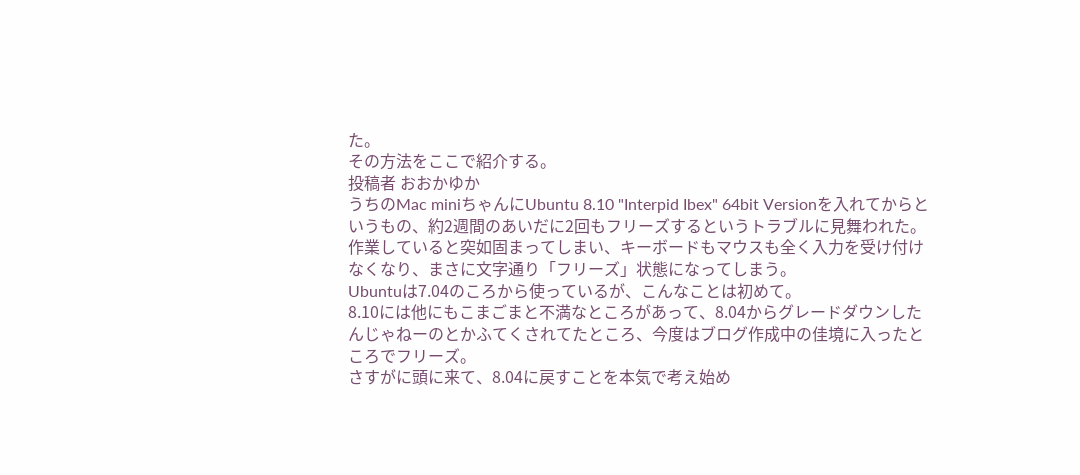た。
その方法をここで紹介する。
投稿者 おおかゆか
うちのMac miniちゃんにUbuntu 8.10 "Interpid Ibex" 64bit Versionを入れてからというもの、約2週間のあいだに2回もフリーズするというトラブルに見舞われた。
作業していると突如固まってしまい、キーボードもマウスも全く入力を受け付けなくなり、まさに文字通り「フリーズ」状態になってしまう。
Ubuntuは7.04のころから使っているが、こんなことは初めて。
8.10には他にもこまごまと不満なところがあって、8.04からグレードダウンしたんじゃねーのとかふてくされてたところ、今度はブログ作成中の佳境に入ったところでフリーズ。
さすがに頭に来て、8.04に戻すことを本気で考え始め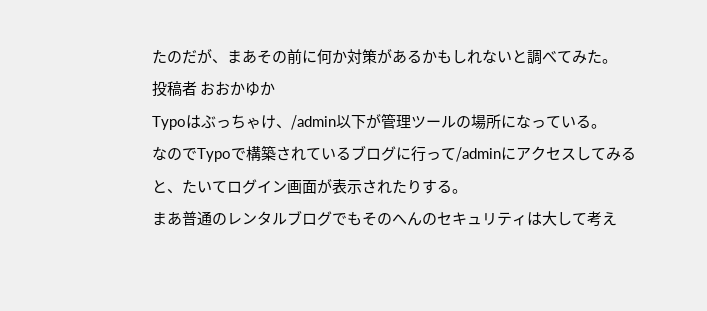たのだが、まあその前に何か対策があるかもしれないと調べてみた。
投稿者 おおかゆか
Typoはぶっちゃけ、/admin以下が管理ツールの場所になっている。
なのでTypoで構築されているブログに行って/adminにアクセスしてみると、たいてログイン画面が表示されたりする。
まあ普通のレンタルブログでもそのへんのセキュリティは大して考え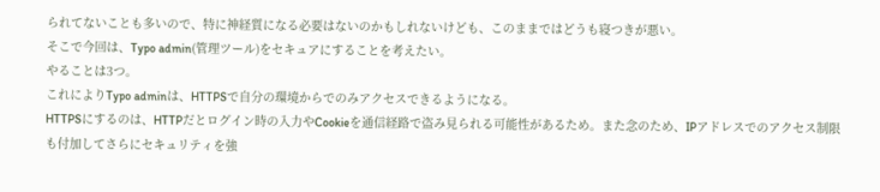られてないことも多いので、特に神経質になる必要はないのかもしれないけども、このままではどうも寝つきが悪い。
そこで今回は、Typo admin(管理ツール)をセキュアにすることを考えたい。
やることは3つ。
これによりTypo adminは、HTTPSで自分の環境からでのみアクセスできるようになる。
HTTPSにするのは、HTTPだとログイン時の入力やCookieを通信経路で盗み見られる可能性があるため。また念のため、IPアドレスでのアクセス制限も付加してさらにセキュリティを強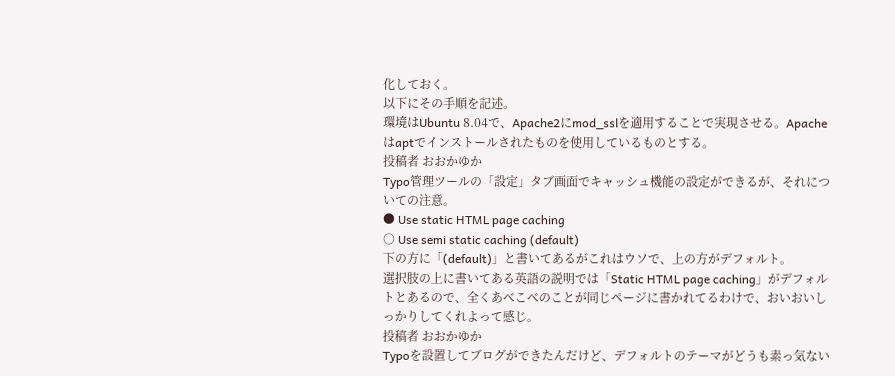化しておく。
以下にその手順を記述。
環境はUbuntu 8.04で、Apache2にmod_sslを適用することで実現させる。Apacheはaptでインストールされたものを使用しているものとする。
投稿者 おおかゆか
Typo管理ツールの「設定」タブ画面でキャッシュ機能の設定ができるが、それについての注意。
● Use static HTML page caching
○ Use semi static caching (default)
下の方に「(default)」と書いてあるがこれはウソで、上の方がデフォルト。
選択肢の上に書いてある英語の説明では「Static HTML page caching」がデフォルトとあるので、全くあべこべのことが同じページに書かれてるわけで、おいおいしっかりしてくれよって感じ。
投稿者 おおかゆか
Typoを設置してブログができたんだけど、デフォルトのテーマがどうも素っ気ない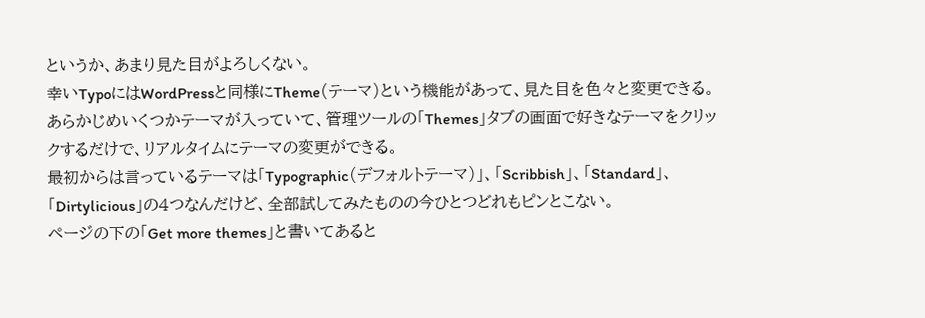というか、あまり見た目がよろしくない。
幸いTypoにはWordPressと同様にTheme(テーマ)という機能があって、見た目を色々と変更できる。
あらかじめいくつかテーマが入っていて、管理ツールの「Themes」タブの画面で好きなテーマをクリックするだけで、リアルタイムにテーマの変更ができる。
最初からは言っているテーマは「Typographic(デフォルトテーマ)」、「Scribbish」、「Standard」、「Dirtylicious」の4つなんだけど、全部試してみたものの今ひとつどれもピンとこない。
ページの下の「Get more themes」と書いてあると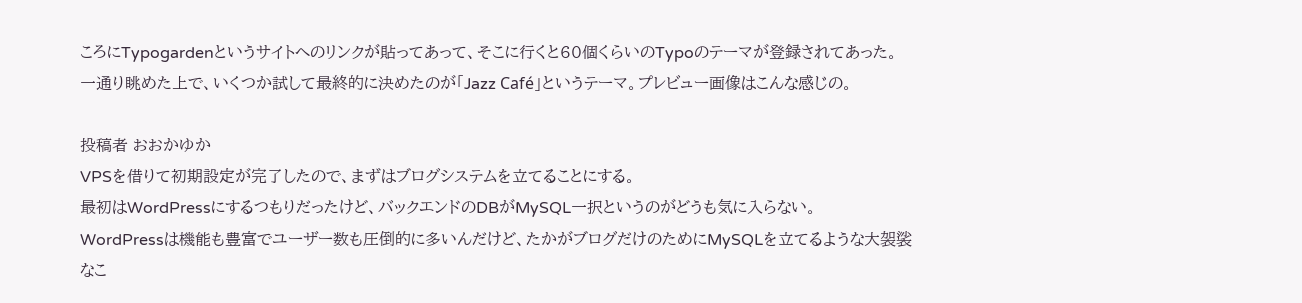ころにTypogardenというサイトへのリンクが貼ってあって、そこに行くと60個くらいのTypoのテーマが登録されてあった。
一通り眺めた上で、いくつか試して最終的に決めたのが「Jazz Café」というテーマ。プレビュー画像はこんな感じの。

投稿者 おおかゆか
VPSを借りて初期設定が完了したので、まずはブログシステムを立てることにする。
最初はWordPressにするつもりだったけど、バックエンドのDBがMySQL一択というのがどうも気に入らない。
WordPressは機能も豊富でユーザー数も圧倒的に多いんだけど、たかがブログだけのためにMySQLを立てるような大袈裟なこ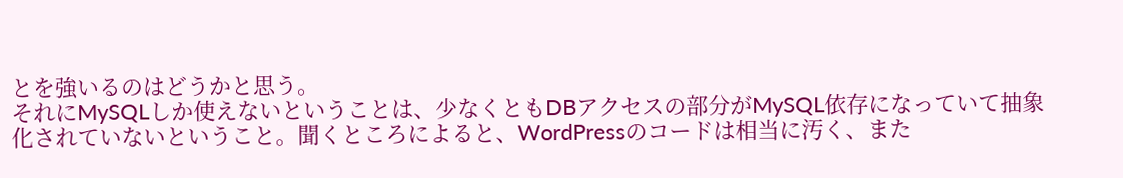とを強いるのはどうかと思う。
それにMySQLしか使えないということは、少なくともDBアクセスの部分がMySQL依存になっていて抽象化されていないということ。聞くところによると、WordPressのコードは相当に汚く、また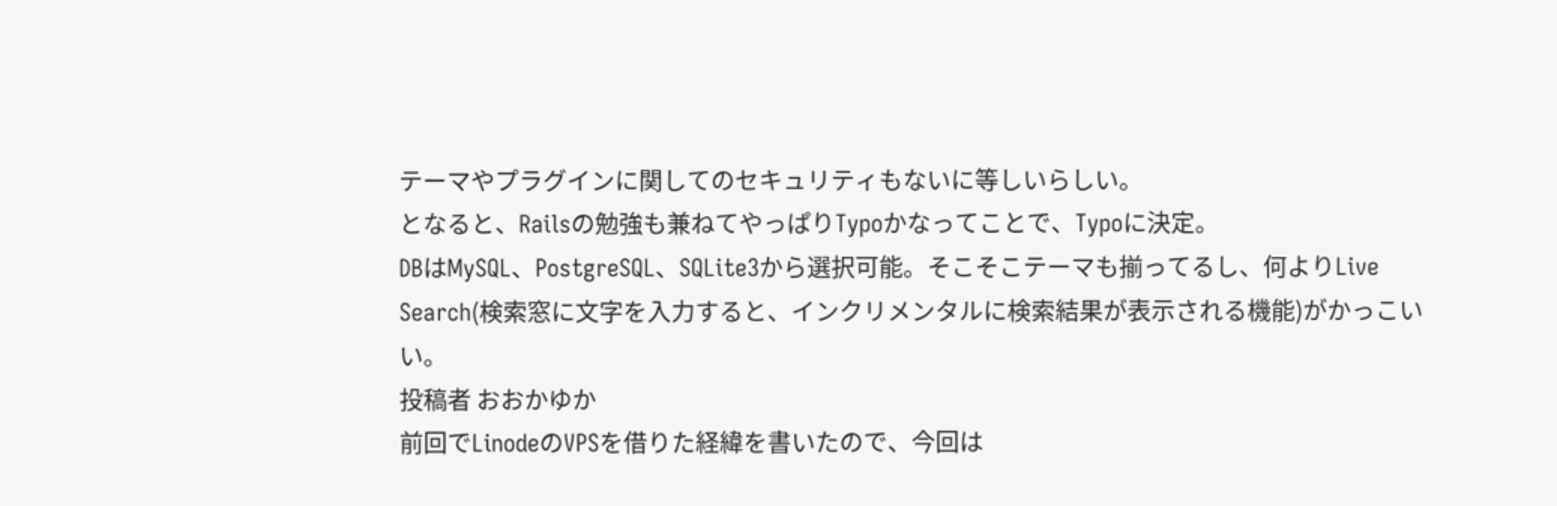テーマやプラグインに関してのセキュリティもないに等しいらしい。
となると、Railsの勉強も兼ねてやっぱりTypoかなってことで、Typoに決定。
DBはMySQL、PostgreSQL、SQLite3から選択可能。そこそこテーマも揃ってるし、何よりLive Search(検索窓に文字を入力すると、インクリメンタルに検索結果が表示される機能)がかっこいい。
投稿者 おおかゆか
前回でLinodeのVPSを借りた経緯を書いたので、今回は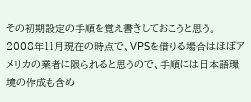その初期設定の手順を覚え書きしておこうと思う。
2008年11月現在の時点で、VPSを借りる場合はほぼアメリカの業者に限られると思うので、手順には日本語環境の作成も含め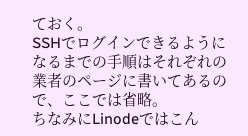ておく。
SSHでログインできるようになるまでの手順はそれぞれの業者のページに書いてあるので、ここでは省略。
ちなみにLinodeではこん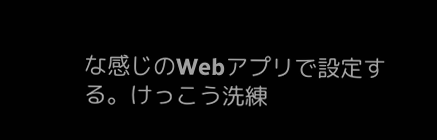な感じのWebアプリで設定する。けっこう洗練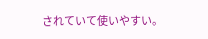されていて使いやすい。